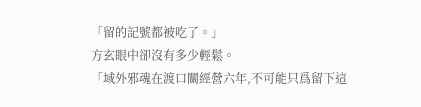「留的記號都被吃了。」
方玄眼中卻沒有多少輕鬆。
「域外邪魂在渡口關經營六年,不可能只爲留下這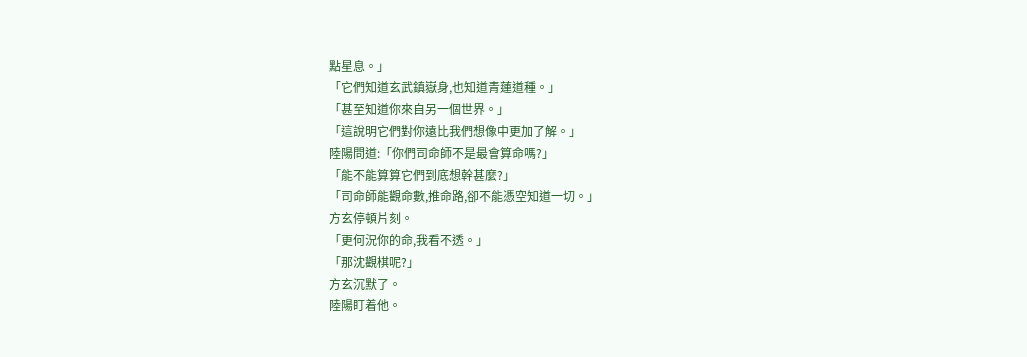點星息。」
「它們知道玄武鎮嶽身,也知道青蓮道種。」
「甚至知道你來自另一個世界。」
「這說明它們對你遠比我們想像中更加了解。」
陸陽問道:「你們司命師不是最會算命嗎?」
「能不能算算它們到底想幹甚麼?」
「司命師能觀命數,推命路,卻不能憑空知道一切。」
方玄停頓片刻。
「更何況你的命,我看不透。」
「那沈觀棋呢?」
方玄沉默了。
陸陽盯着他。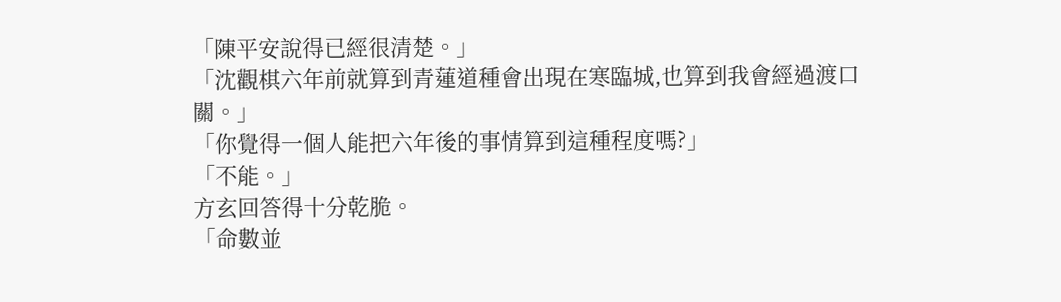「陳平安說得已經很清楚。」
「沈觀棋六年前就算到青蓮道種會出現在寒臨城,也算到我會經過渡口關。」
「你覺得一個人能把六年後的事情算到這種程度嗎?」
「不能。」
方玄回答得十分乾脆。
「命數並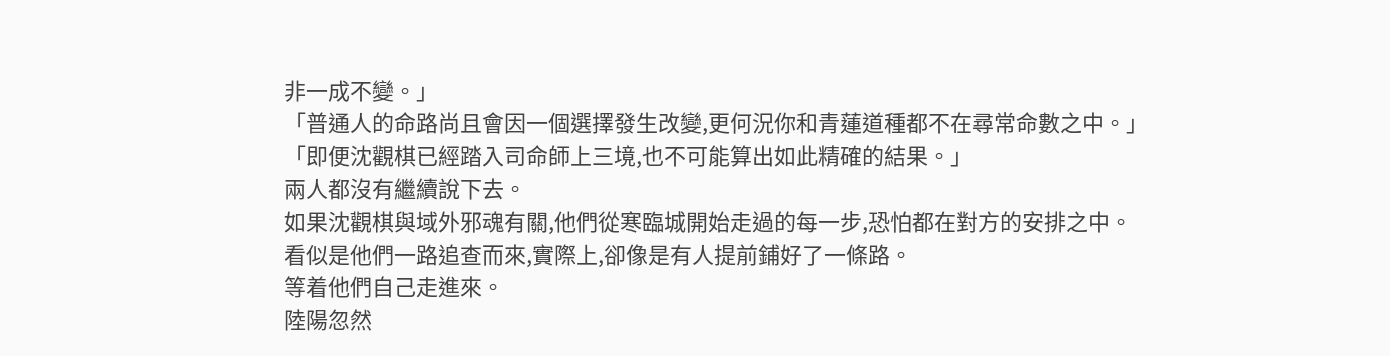非一成不變。」
「普通人的命路尚且會因一個選擇發生改變,更何況你和青蓮道種都不在尋常命數之中。」
「即便沈觀棋已經踏入司命師上三境,也不可能算出如此精確的結果。」
兩人都沒有繼續說下去。
如果沈觀棋與域外邪魂有關,他們從寒臨城開始走過的每一步,恐怕都在對方的安排之中。
看似是他們一路追查而來,實際上,卻像是有人提前鋪好了一條路。
等着他們自己走進來。
陸陽忽然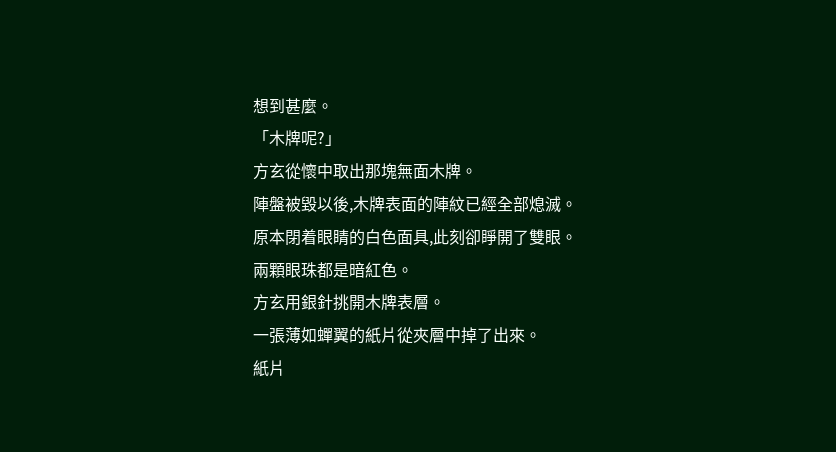想到甚麼。
「木牌呢?」
方玄從懷中取出那塊無面木牌。
陣盤被毀以後,木牌表面的陣紋已經全部熄滅。
原本閉着眼睛的白色面具,此刻卻睜開了雙眼。
兩顆眼珠都是暗紅色。
方玄用銀針挑開木牌表層。
一張薄如蟬翼的紙片從夾層中掉了出來。
紙片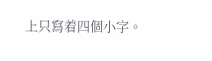上只寫着四個小字。